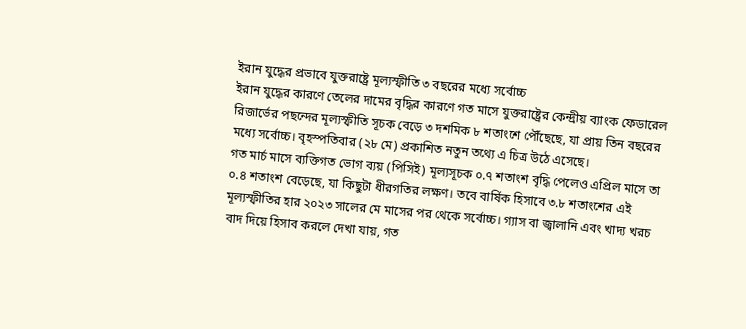ইরান যুদ্ধের প্রভাবে যুক্তরাষ্ট্রে মূল্যস্ফীতি ৩ বছরের মধ্যে সর্বোচ্চ
ইরান যুদ্ধের কারণে তেলের দামের বৃদ্ধির কারণে গত মাসে যুক্তরাষ্ট্রের কেন্দ্রীয় ব্যাংক ফেডারেল রিজার্ভের পছন্দের মূল্যস্ফীতি সূচক বেড়ে ৩ দশমিক ৮ শতাংশে পৌঁছেছে, যা প্রায় তিন বছরের মধ্যে সর্বোচ্চ। বৃহস্পতিবার (২৮ মে) প্রকাশিত নতুন তথ্যে এ চিত্র উঠে এসেছে।
গত মার্চ মাসে ব্যক্তিগত ভোগ ব্যয় (পিসিই) মূল্যসূচক ০.৭ শতাংশ বৃদ্ধি পেলেও এপ্রিল মাসে তা ০.৪ শতাংশ বেড়েছে, যা কিছুটা ধীরগতির লক্ষণ। তবে বার্ষিক হিসাবে ৩.৮ শতাংশের এই মূল্যস্ফীতির হার ২০২৩ সালের মে মাসের পর থেকে সর্বোচ্চ। গ্যাস বা জ্বালানি এবং খাদ্য খরচ বাদ দিয়ে হিসাব করলে দেখা যায়, গত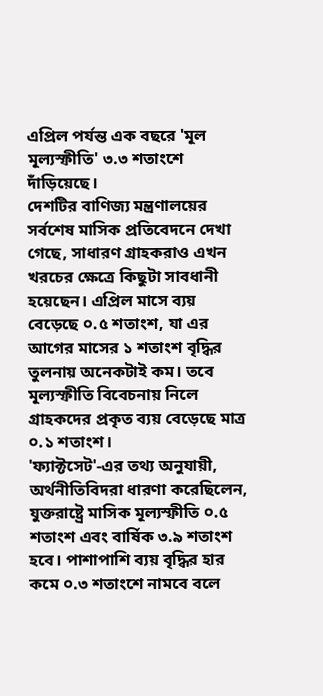এপ্রিল পর্যন্ত এক বছরে 'মূল মূল্যস্ফীতি' ৩.৩ শতাংশে দাঁড়িয়েছে।
দেশটির বাণিজ্য মন্ত্রণালয়ের সর্বশেষ মাসিক প্রতিবেদনে দেখা গেছে, সাধারণ গ্রাহকরাও এখন খরচের ক্ষেত্রে কিছুটা সাবধানী হয়েছেন। এপ্রিল মাসে ব্যয় বেড়েছে ০.৫ শতাংশ, যা এর আগের মাসের ১ শতাংশ বৃদ্ধির তুলনায় অনেকটাই কম। তবে মূল্যস্ফীতি বিবেচনায় নিলে গ্রাহকদের প্রকৃত ব্যয় বেড়েছে মাত্র ০.১ শতাংশ।
'ফ্যাক্টসেট'-এর তথ্য অনুযায়ী, অর্থনীতিবিদরা ধারণা করেছিলেন, যুক্তরাষ্ট্রে মাসিক মূল্যস্ফীতি ০.৫ শতাংশ এবং বার্ষিক ৩.৯ শতাংশ হবে। পাশাপাশি ব্যয় বৃদ্ধির হার কমে ০.৩ শতাংশে নামবে বলে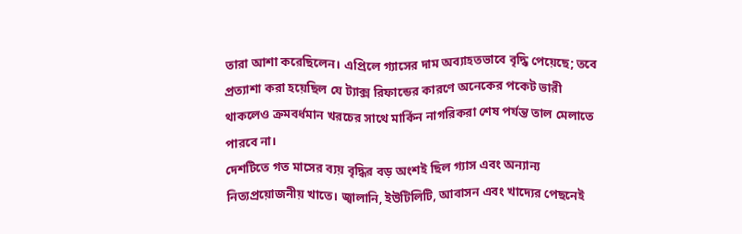তারা আশা করেছিলেন। এপ্রিলে গ্যাসের দাম অব্যাহতভাবে বৃদ্ধি পেয়েছে; তবে প্রত্যাশা করা হয়েছিল যে ট্যাক্স রিফান্ডের কারণে অনেকের পকেট ভারী থাকলেও ক্রমবর্ধমান খরচের সাথে মার্কিন নাগরিকরা শেষ পর্যন্ত তাল মেলাতে পারবে না।
দেশটিতে গত মাসের ব্যয় বৃদ্ধির বড় অংশই ছিল গ্যাস এবং অন্যান্য নিত্যপ্রয়োজনীয় খাতে। জ্বালানি, ইউটিলিটি, আবাসন এবং খাদ্যের পেছনেই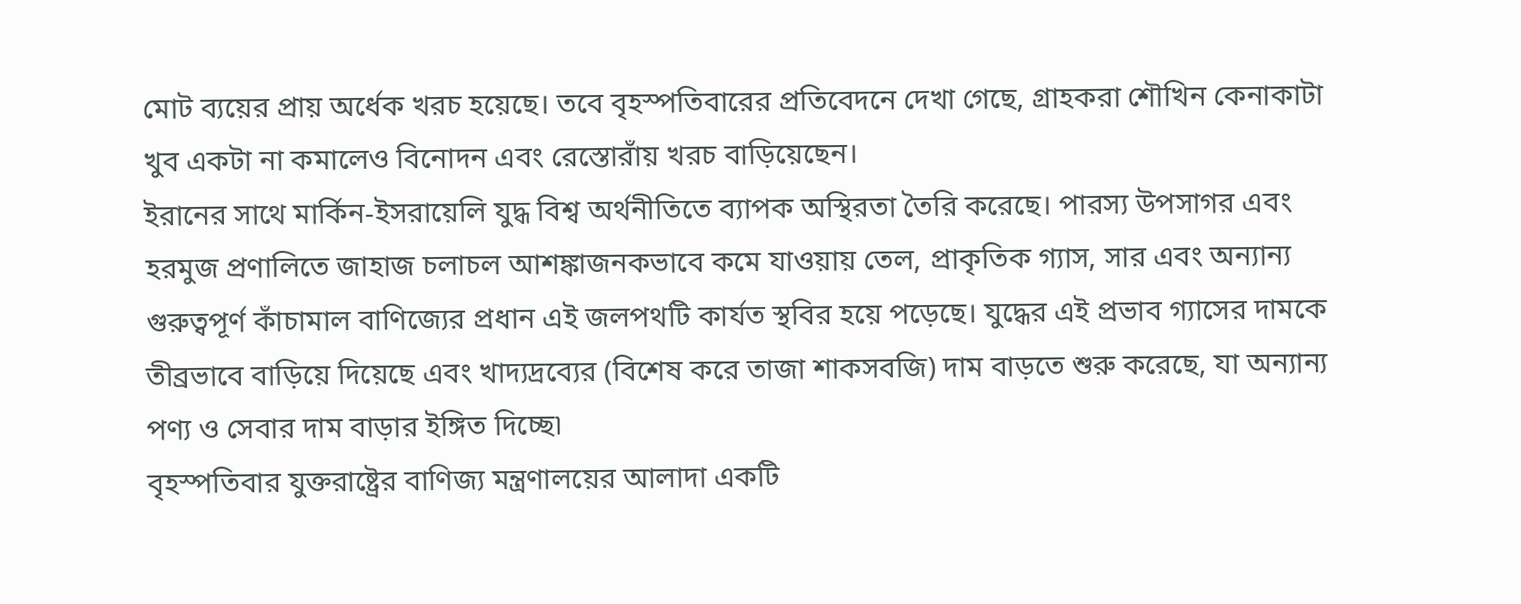মোট ব্যয়ের প্রায় অর্ধেক খরচ হয়েছে। তবে বৃহস্পতিবারের প্রতিবেদনে দেখা গেছে, গ্রাহকরা শৌখিন কেনাকাটা খুব একটা না কমালেও বিনোদন এবং রেস্তোরাঁয় খরচ বাড়িয়েছেন।
ইরানের সাথে মার্কিন-ইসরায়েলি যুদ্ধ বিশ্ব অর্থনীতিতে ব্যাপক অস্থিরতা তৈরি করেছে। পারস্য উপসাগর এবং হরমুজ প্রণালিতে জাহাজ চলাচল আশঙ্কাজনকভাবে কমে যাওয়ায় তেল, প্রাকৃতিক গ্যাস, সার এবং অন্যান্য গুরুত্বপূর্ণ কাঁচামাল বাণিজ্যের প্রধান এই জলপথটি কার্যত স্থবির হয়ে পড়েছে। যুদ্ধের এই প্রভাব গ্যাসের দামকে তীব্রভাবে বাড়িয়ে দিয়েছে এবং খাদ্যদ্রব্যের (বিশেষ করে তাজা শাকসবজি) দাম বাড়তে শুরু করেছে, যা অন্যান্য পণ্য ও সেবার দাম বাড়ার ইঙ্গিত দিচ্ছে৷
বৃহস্পতিবার যুক্তরাষ্ট্রের বাণিজ্য মন্ত্রণালয়ের আলাদা একটি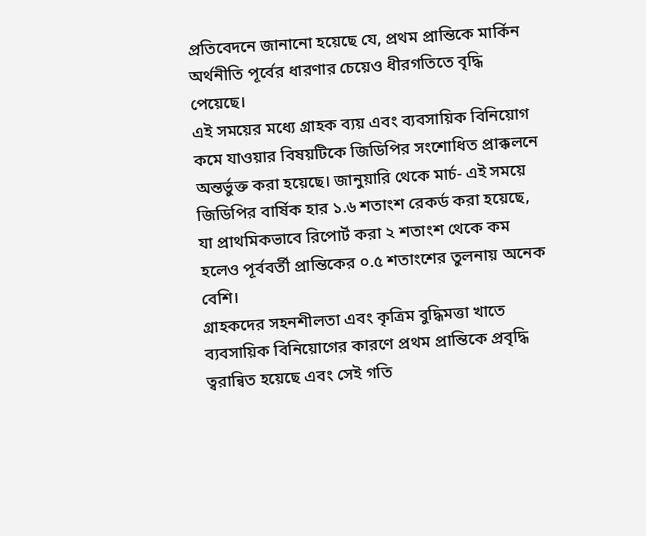প্রতিবেদনে জানানো হয়েছে যে, প্রথম প্রান্তিকে মার্কিন অর্থনীতি পূর্বের ধারণার চেয়েও ধীরগতিতে বৃদ্ধি পেয়েছে।
এই সময়ের মধ্যে গ্রাহক ব্যয় এবং ব্যবসায়িক বিনিয়োগ কমে যাওয়ার বিষয়টিকে জিডিপির সংশোধিত প্রাক্কলনে অন্তর্ভুক্ত করা হয়েছে। জানুয়ারি থেকে মার্চ- এই সময়ে জিডিপির বার্ষিক হার ১.৬ শতাংশ রেকর্ড করা হয়েছে, যা প্রাথমিকভাবে রিপোর্ট করা ২ শতাংশ থেকে কম হলেও পূর্ববর্তী প্রান্তিকের ০.৫ শতাংশের তুলনায় অনেক বেশি।
গ্রাহকদের সহনশীলতা এবং কৃত্রিম বুদ্ধিমত্তা খাতে ব্যবসায়িক বিনিয়োগের কারণে প্রথম প্রান্তিকে প্রবৃদ্ধি ত্বরান্বিত হয়েছে এবং সেই গতি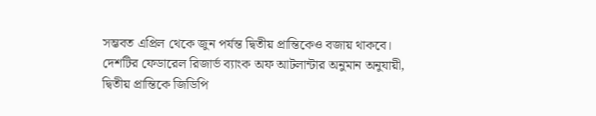সম্ভবত এপ্রিল থেকে জুন পর্যন্ত দ্বিতীয় প্রান্তিকেও বজায় থাকবে। দেশটির ফেডারেল রিজার্ভ ব্যাংক অফ আটলান্টার অনুমান অনুযায়ী, দ্বিতীয় প্রান্তিকে জিডিপি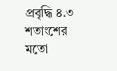প্রবৃদ্ধি ৪.৩ শতাংশের মতো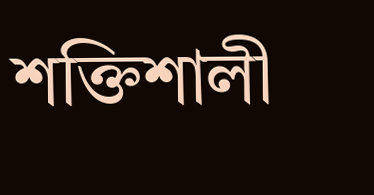শক্তিশালী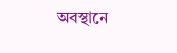অবস্থানে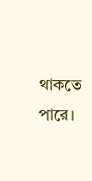থাকতে পারে।